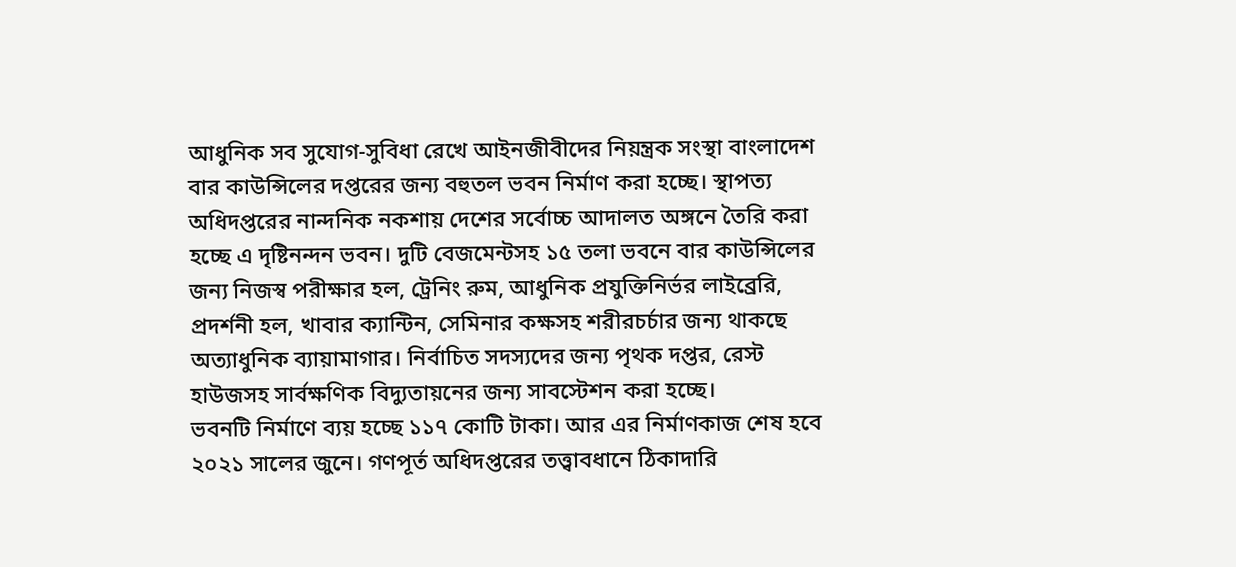আধুনিক সব সুযোগ-সুবিধা রেখে আইনজীবীদের নিয়ন্ত্রক সংস্থা বাংলাদেশ বার কাউন্সিলের দপ্তরের জন্য বহুতল ভবন নির্মাণ করা হচ্ছে। স্থাপত্য অধিদপ্তরের নান্দনিক নকশায় দেশের সর্বোচ্চ আদালত অঙ্গনে তৈরি করা হচ্ছে এ দৃষ্টিনন্দন ভবন। দুটি বেজমেন্টসহ ১৫ তলা ভবনে বার কাউন্সিলের জন্য নিজস্ব পরীক্ষার হল, ট্রেনিং রুম, আধুনিক প্রযুক্তিনির্ভর লাইব্রেরি, প্রদর্শনী হল, খাবার ক্যান্টিন, সেমিনার কক্ষসহ শরীরচর্চার জন্য থাকছে অত্যাধুনিক ব্যায়ামাগার। নির্বাচিত সদস্যদের জন্য পৃথক দপ্তর, রেস্ট হাউজসহ সার্বক্ষণিক বিদ্যুতায়নের জন্য সাবস্টেশন করা হচ্ছে।
ভবনটি নির্মাণে ব্যয় হচ্ছে ১১৭ কোটি টাকা। আর এর নির্মাণকাজ শেষ হবে ২০২১ সালের জুনে। গণপূর্ত অধিদপ্তরের তত্ত্বাবধানে ঠিকাদারি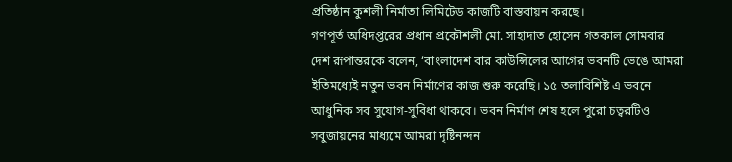প্রতিষ্ঠান কুশলী নির্মাতা লিমিটেড কাজটি বাস্তবায়ন করছে।
গণপূর্ত অধিদপ্তরের প্রধান প্রকৌশলী মো. সাহাদাত হোসেন গতকাল সোমবার দেশ রূপান্তরকে বলেন, ‘বাংলাদেশ বার কাউন্সিলের আগের ভবনটি ভেঙে আমরা ইতিমধ্যেই নতুন ভবন নির্মাণের কাজ শুরু করেছি। ১৫ তলাবিশিষ্ট এ ভবনে আধুনিক সব সুযোগ-সুবিধা থাকবে। ভবন নির্মাণ শেষ হলে পুরো চত্বরটিও সবুজায়নের মাধ্যমে আমরা দৃষ্টিনন্দন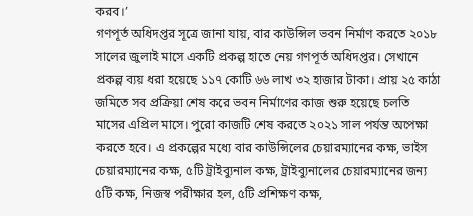করব।’
গণপূর্ত অধিদপ্তর সূত্রে জানা যায়, বার কাউন্সিল ভবন নির্মাণ করতে ২০১৮ সালের জুলাই মাসে একটি প্রকল্প হাতে নেয় গণপূর্ত অধিদপ্তর। সেখানে প্রকল্প ব্যয় ধরা হয়েছে ১১৭ কোটি ৬৬ লাখ ৩২ হাজার টাকা। প্রায় ২৫ কাঠা জমিতে সব প্রক্রিয়া শেষ করে ভবন নির্মাণের কাজ শুরু হয়েছে চলতি মাসের এপ্রিল মাসে। পুরো কাজটি শেষ করতে ২০২১ সাল পর্যন্ত অপেক্ষা করতে হবে। এ প্রকল্পের মধ্যে বার কাউন্সিলের চেয়ারম্যানের কক্ষ, ভাইস চেয়ারম্যানের কক্ষ, ৫টি ট্রাইব্যুনাল কক্ষ, ট্রাইব্যুনালের চেয়ারম্যানের জন্য ৫টি কক্ষ, নিজস্ব পরীক্ষার হল, ৫টি প্রশিক্ষণ কক্ষ,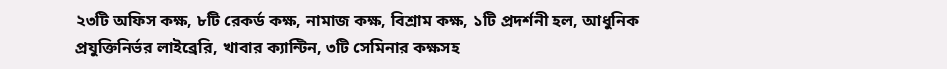২৩টি অফিস কক্ষ, ৮টি রেকর্ড কক্ষ, নামাজ কক্ষ, বিশ্রাম কক্ষ, ১টি প্রদর্শনী হল, আধুনিক প্রযুক্তিনির্ভর লাইব্রেরি, খাবার ক্যান্টিন, ৩টি সেমিনার কক্ষসহ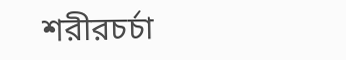শরীরচর্চা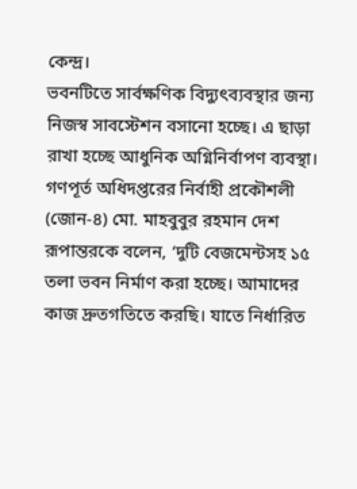কেন্দ্র।
ভবনটিতে সার্বক্ষণিক বিদ্যুৎব্যবস্থার জন্য নিজস্ব সাবস্টেশন বসানো হচ্ছে। এ ছাড়া রাখা হচ্ছে আধুনিক অগ্নিনির্বাপণ ব্যবস্থা।
গণপূর্ত অধিদপ্তরের নির্বাহী প্রকৌশলী (জোন-৪) মো. মাহবুবুর রহমান দেশ রূপান্তরকে বলেন, ‘দুটি বেজমেন্টসহ ১৫ তলা ভবন নির্মাণ করা হচ্ছে। আমাদের কাজ দ্রুতগতিতে করছি। যাতে নির্ধারিত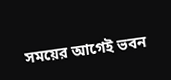সময়ের আগেই ভবন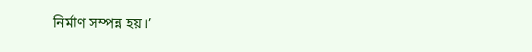নির্মাণ সম্পন্ন হয়।’